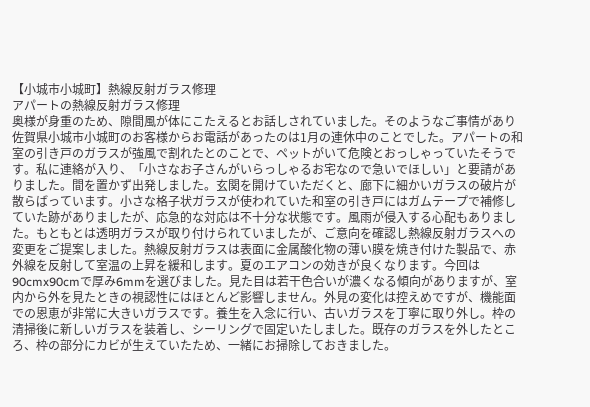【小城市小城町】熱線反射ガラス修理
アパートの熱線反射ガラス修理
奥様が身重のため、隙間風が体にこたえるとお話しされていました。そのようなご事情があり佐賀県小城市小城町のお客様からお電話があったのは1月の連休中のことでした。アパートの和室の引き戸のガラスが強風で割れたとのことで、ペットがいて危険とおっしゃっていたそうです。私に連絡が入り、「小さなお子さんがいらっしゃるお宅なので急いでほしい」と要請がありました。間を置かず出発しました。玄関を開けていただくと、廊下に細かいガラスの破片が散らばっています。小さな格子状ガラスが使われていた和室の引き戸にはガムテープで補修していた跡がありましたが、応急的な対応は不十分な状態です。風雨が侵入する心配もありました。もともとは透明ガラスが取り付けられていましたが、ご意向を確認し熱線反射ガラスへの変更をご提案しました。熱線反射ガラスは表面に金属酸化物の薄い膜を焼き付けた製品で、赤外線を反射して室温の上昇を緩和します。夏のエアコンの効きが良くなります。今回は90cmx90cmで厚み6mmを選びました。見た目は若干色合いが濃くなる傾向がありますが、室内から外を見たときの視認性にはほとんど影響しません。外見の変化は控えめですが、機能面での恩恵が非常に大きいガラスです。養生を入念に行い、古いガラスを丁寧に取り外し。枠の清掃後に新しいガラスを装着し、シーリングで固定いたしました。既存のガラスを外したところ、枠の部分にカビが生えていたため、一緒にお掃除しておきました。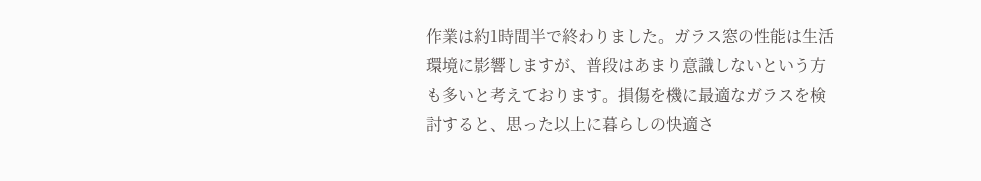作業は約1時間半で終わりました。ガラス窓の性能は生活環境に影響しますが、普段はあまり意識しないという方も多いと考えております。損傷を機に最適なガラスを検討すると、思った以上に暮らしの快適さ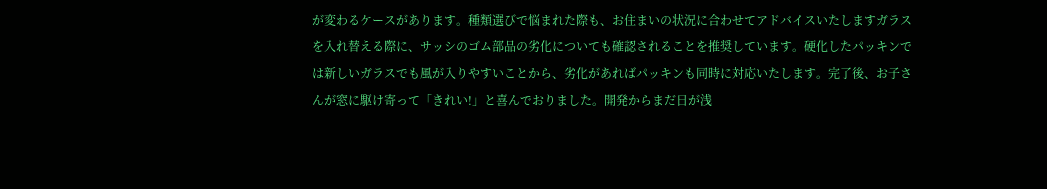が変わるケースがあります。種類選びで悩まれた際も、お住まいの状況に合わせてアドバイスいたしますガラスを入れ替える際に、サッシのゴム部品の劣化についても確認されることを推奨しています。硬化したパッキンでは新しいガラスでも風が入りやすいことから、劣化があればパッキンも同時に対応いたします。完了後、お子さんが窓に駆け寄って「きれい!」と喜んでおりました。開発からまだ日が浅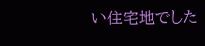い住宅地でした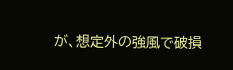が、想定外の強風で破損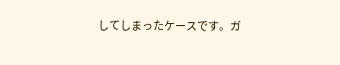してしまったケースです。ガ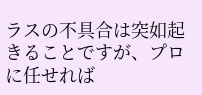ラスの不具合は突如起きることですが、プロに任せれば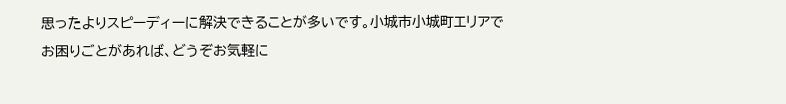思ったよりスピーディーに解決できることが多いです。小城市小城町エリアでお困りごとがあれば、どうぞお気軽に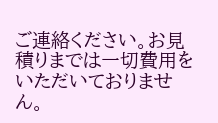ご連絡ください。お見積りまでは一切費用をいただいておりません。